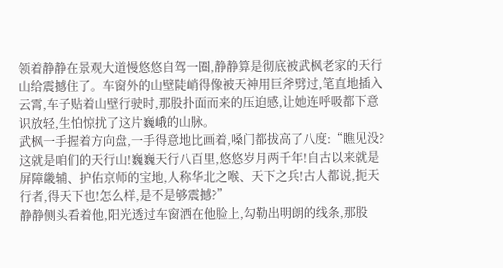领着静静在景观大道慢悠悠自驾一圈,静静算是彻底被武枫老家的天行山给震撼住了。车窗外的山壁陡峭得像被天神用巨斧劈过,笔直地插入云霄,车子贴着山壁行驶时,那股扑面而来的压迫感,让她连呼吸都下意识放轻,生怕惊扰了这片巍峨的山脉。
武枫一手握着方向盘,一手得意地比画着,嗓门都拔高了八度:“瞧见没?这就是咱们的天行山!巍巍天行八百里,悠悠岁月两千年!自古以来就是屏障畿辅、护佑京师的宝地,人称华北之喉、天下之兵!古人都说,扼天行者,得天下也!怎么样,是不是够震撼?”
静静侧头看着他,阳光透过车窗洒在他脸上,勾勒出明朗的线条,那股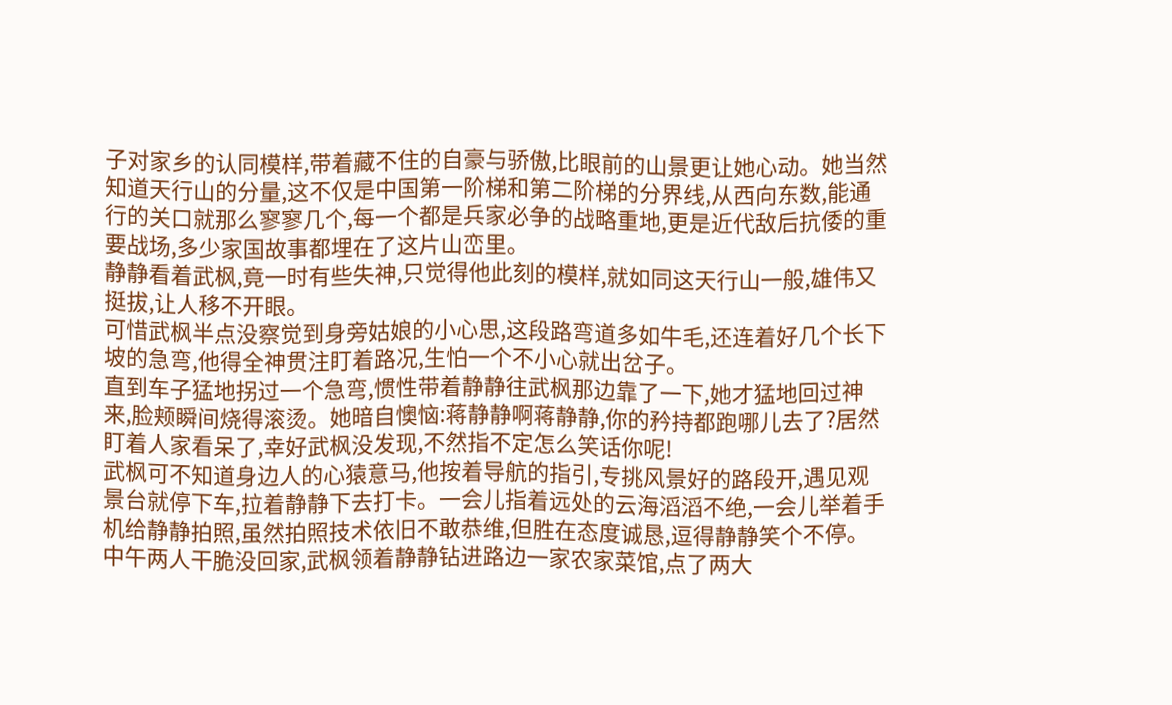子对家乡的认同模样,带着藏不住的自豪与骄傲,比眼前的山景更让她心动。她当然知道天行山的分量,这不仅是中国第一阶梯和第二阶梯的分界线,从西向东数,能通行的关口就那么寥寥几个,每一个都是兵家必争的战略重地,更是近代敌后抗倭的重要战场,多少家国故事都埋在了这片山峦里。
静静看着武枫,竟一时有些失神,只觉得他此刻的模样,就如同这天行山一般,雄伟又挺拔,让人移不开眼。
可惜武枫半点没察觉到身旁姑娘的小心思,这段路弯道多如牛毛,还连着好几个长下坡的急弯,他得全神贯注盯着路况,生怕一个不小心就出岔子。
直到车子猛地拐过一个急弯,惯性带着静静往武枫那边靠了一下,她才猛地回过神来,脸颊瞬间烧得滚烫。她暗自懊恼:蒋静静啊蒋静静,你的矜持都跑哪儿去了?居然盯着人家看呆了,幸好武枫没发现,不然指不定怎么笑话你呢!
武枫可不知道身边人的心猿意马,他按着导航的指引,专挑风景好的路段开,遇见观景台就停下车,拉着静静下去打卡。一会儿指着远处的云海滔滔不绝,一会儿举着手机给静静拍照,虽然拍照技术依旧不敢恭维,但胜在态度诚恳,逗得静静笑个不停。
中午两人干脆没回家,武枫领着静静钻进路边一家农家菜馆,点了两大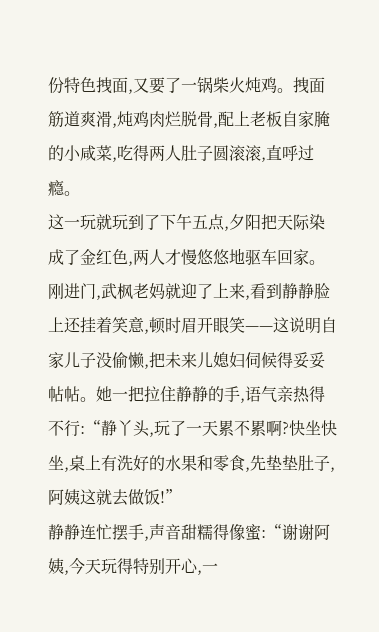份特色拽面,又要了一锅柴火炖鸡。拽面筋道爽滑,炖鸡肉烂脱骨,配上老板自家腌的小咸菜,吃得两人肚子圆滚滚,直呼过瘾。
这一玩就玩到了下午五点,夕阳把天际染成了金红色,两人才慢悠悠地驱车回家。
刚进门,武枫老妈就迎了上来,看到静静脸上还挂着笑意,顿时眉开眼笑——这说明自家儿子没偷懒,把未来儿媳妇伺候得妥妥帖帖。她一把拉住静静的手,语气亲热得不行:“静丫头,玩了一天累不累啊?快坐快坐,桌上有洗好的水果和零食,先垫垫肚子,阿姨这就去做饭!”
静静连忙摆手,声音甜糯得像蜜:“谢谢阿姨,今天玩得特别开心,一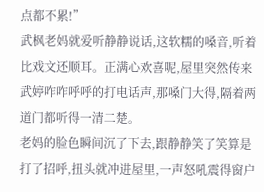点都不累!”
武枫老妈就爱听静静说话,这软糯的嗓音,听着比戏文还顺耳。正满心欢喜呢,屋里突然传来武婷咋咋呼呼的打电话声,那嗓门大得,隔着两道门都听得一清二楚。
老妈的脸色瞬间沉了下去,跟静静笑了笑算是打了招呼,扭头就冲进屋里,一声怒吼震得窗户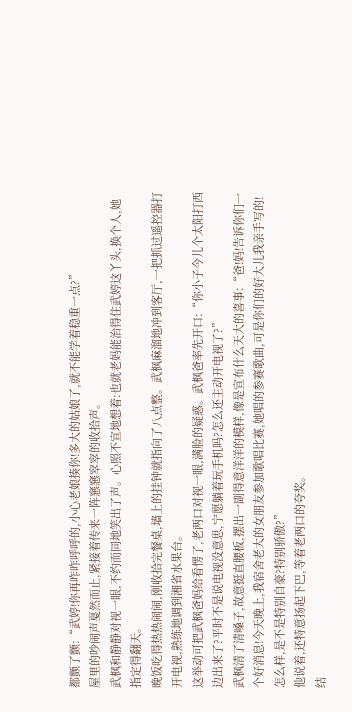都颤了颤:“武婷!你再咋咋呼呼的,小心老娘揍你!多大的姑娘了,就不能学着稳重一点?”
屋里的吵闹声戛然而止,紧接着传来一阵窸窸窣窣的收拾声。
武枫和静静对视一眼,不约而同地笑出了声。心照不宣地想着:也就老妈能治得住武婷这丫头,换个人,她指定得翻天。
晚饭吃得热热闹闹,刚收拾完餐桌,墙上的挂钟就指向了八点整。武枫麻溜地冲到客厅,一把抓过遥控器打开电视,熟练地调到湘省水果台。
这举动可把武枫爸妈给看愣了,老两口对视一眼,满脸的疑惑。武枫爸率先开口:“你小子今儿个太阳打西边出来了?平时不是说电视没意思,宁愿躺着玩手机吗?怎么还主动开电视了?”
武枫清了清嗓子,故意挺直腰板,摆出一副得意洋洋的模样,像是宣布什么天大的喜事:“爸!妈!告诉你们一个好消息!今天晚上,我宿舍老大的女朋友参加歌唱比赛,她唱的参赛歌曲,可是你们的好大儿我亲手写的!怎么样,是不是特别自豪?特别骄傲?”
他说着,还特意扬起下巴,等着老两口的夸奖。
结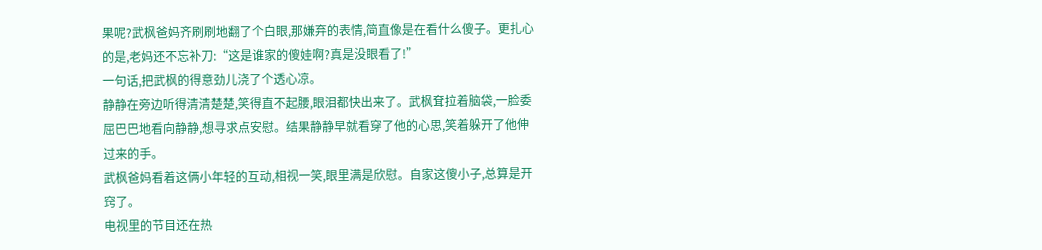果呢?武枫爸妈齐刷刷地翻了个白眼,那嫌弃的表情,简直像是在看什么傻子。更扎心的是,老妈还不忘补刀:“这是谁家的傻娃啊?真是没眼看了!”
一句话,把武枫的得意劲儿浇了个透心凉。
静静在旁边听得清清楚楚,笑得直不起腰,眼泪都快出来了。武枫耷拉着脑袋,一脸委屈巴巴地看向静静,想寻求点安慰。结果静静早就看穿了他的心思,笑着躲开了他伸过来的手。
武枫爸妈看着这俩小年轻的互动,相视一笑,眼里满是欣慰。自家这傻小子,总算是开窍了。
电视里的节目还在热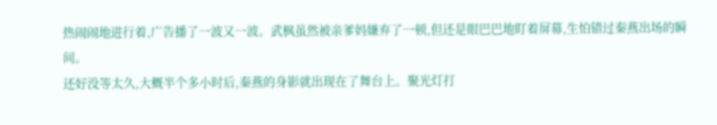热闹闹地进行着,广告播了一波又一波。武枫虽然被亲爹妈嫌弃了一顿,但还是眼巴巴地盯着屏幕,生怕错过秦燕出场的瞬间。
还好没等太久,大概半个多小时后,秦燕的身影就出现在了舞台上。聚光灯打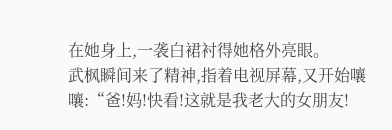在她身上,一袭白裙衬得她格外亮眼。
武枫瞬间来了精神,指着电视屏幕,又开始嚷嚷:“爸!妈!快看!这就是我老大的女朋友!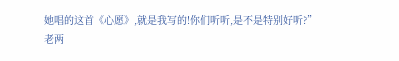她唱的这首《心愿》,就是我写的!你们听听,是不是特别好听?”
老两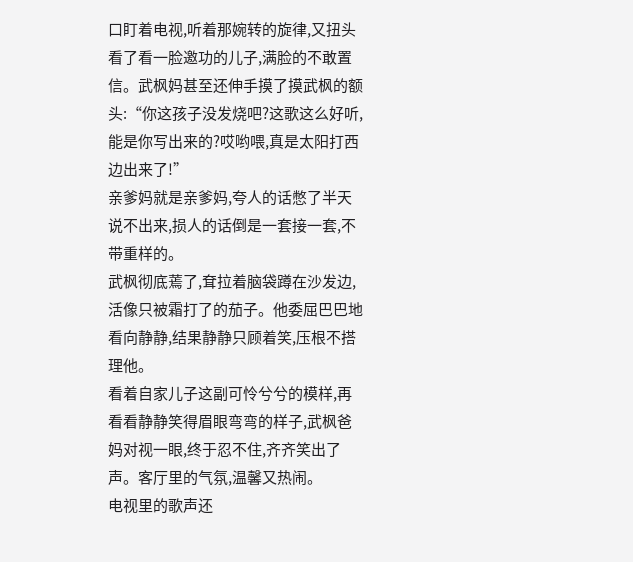口盯着电视,听着那婉转的旋律,又扭头看了看一脸邀功的儿子,满脸的不敢置信。武枫妈甚至还伸手摸了摸武枫的额头:“你这孩子没发烧吧?这歌这么好听,能是你写出来的?哎哟喂,真是太阳打西边出来了!”
亲爹妈就是亲爹妈,夸人的话憋了半天说不出来,损人的话倒是一套接一套,不带重样的。
武枫彻底蔫了,耷拉着脑袋蹲在沙发边,活像只被霜打了的茄子。他委屈巴巴地看向静静,结果静静只顾着笑,压根不搭理他。
看着自家儿子这副可怜兮兮的模样,再看看静静笑得眉眼弯弯的样子,武枫爸妈对视一眼,终于忍不住,齐齐笑出了声。客厅里的气氛,温馨又热闹。
电视里的歌声还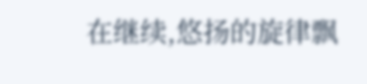在继续,悠扬的旋律飘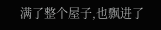满了整个屋子,也飘进了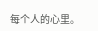每个人的心里。